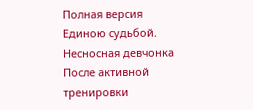Полная версия
Единою судьбой. Несносная девчонка
После активной тренировки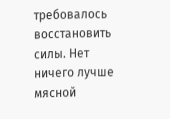требовалось восстановить силы. Нет ничего лучше мясной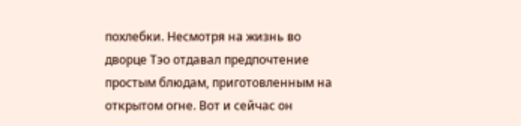похлебки. Несмотря на жизнь во дворце Тэо отдавал предпочтение простым блюдам, приготовленным на открытом огне. Вот и сейчас он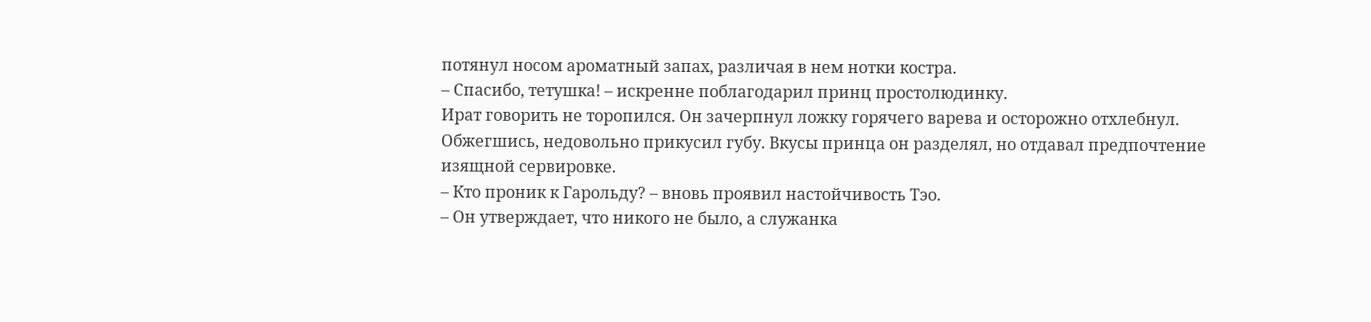потянул носом ароматный запах, различая в нем нотки костра.
– Спасибо, тетушка! – искренне поблагодарил принц простолюдинку.
Ират говорить не торопился. Он зачерпнул ложку горячего варева и осторожно отхлебнул. Обжегшись, недовольно прикусил губу. Вкусы принца он разделял, но отдавал предпочтение изящной сервировке.
– Кто проник к Гарольду? – вновь проявил настойчивость Тэо.
– Он утверждает, что никого не было, а служанка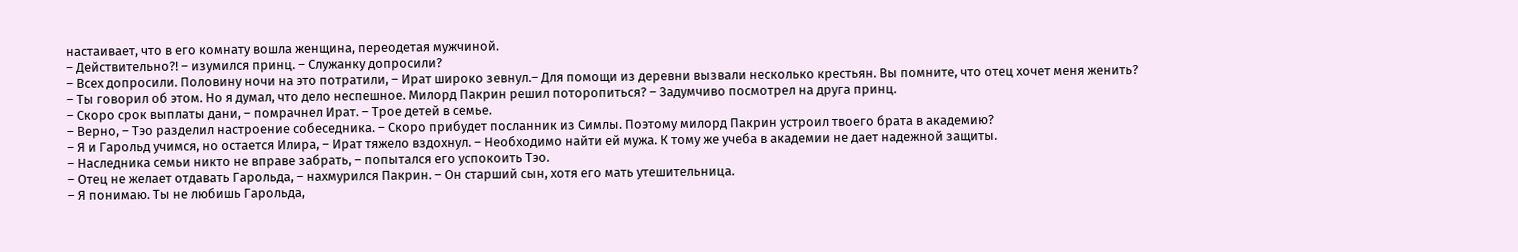настаивает, что в его комнату вошла женщина, переодетая мужчиной.
– Действительно?! – изумился принц. – Служанку допросили?
– Всех допросили. Половину ночи на это потратили, – Ират широко зевнул.– Для помощи из деревни вызвали несколько крестьян. Вы помните, что отец хочет меня женить?
– Ты говорил об этом. Но я думал, что дело неспешное. Милорд Пакрин решил поторопиться? – Задумчиво посмотрел на друга принц.
– Скоро срок выплаты дани, – помрачнел Ират. – Трое детей в семье.
– Верно, – Тэо разделил настроение собеседника. – Скоро прибудет посланник из Симлы. Поэтому милорд Пакрин устроил твоего брата в академию?
– Я и Гарольд учимся, но остается Илира, – Ират тяжело вздохнул. – Необходимо найти ей мужа. К тому же учеба в академии не дает надежной защиты.
– Наследника семьи никто не вправе забрать, – попытался его успокоить Тэо.
– Отец не желает отдавать Гарольда, – нахмурился Пакрин. – Он старший сын, хотя его мать утешительница.
– Я понимаю. Ты не любишь Гарольда,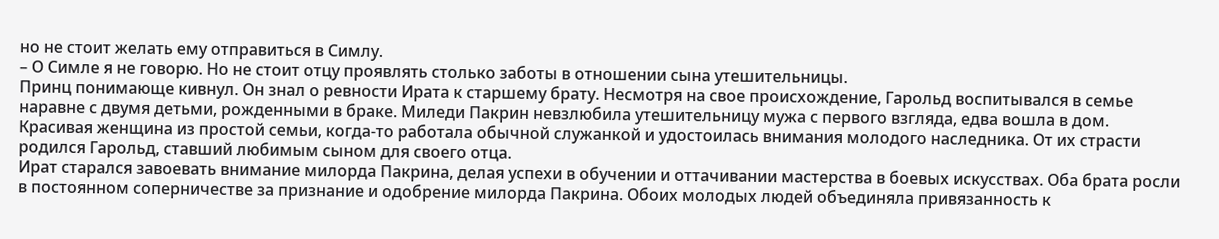но не стоит желать ему отправиться в Симлу.
– О Симле я не говорю. Но не стоит отцу проявлять столько заботы в отношении сына утешительницы.
Принц понимающе кивнул. Он знал о ревности Ирата к старшему брату. Несмотря на свое происхождение, Гарольд воспитывался в семье наравне с двумя детьми, рожденными в браке. Миледи Пакрин невзлюбила утешительницу мужа с первого взгляда, едва вошла в дом. Красивая женщина из простой семьи, когда-то работала обычной служанкой и удостоилась внимания молодого наследника. От их страсти родился Гарольд, ставший любимым сыном для своего отца.
Ират старался завоевать внимание милорда Пакрина, делая успехи в обучении и оттачивании мастерства в боевых искусствах. Оба брата росли в постоянном соперничестве за признание и одобрение милорда Пакрина. Обоих молодых людей объединяла привязанность к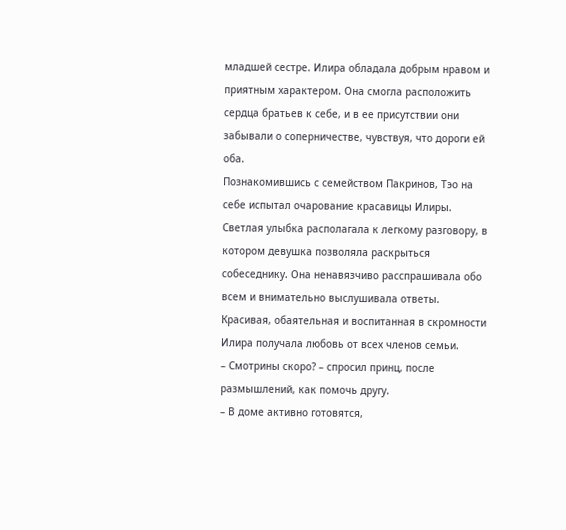младшей сестре. Илира обладала добрым нравом и приятным характером. Она смогла расположить сердца братьев к себе, и в ее присутствии они забывали о соперничестве, чувствуя, что дороги ей оба.
Познакомившись с семейством Пакринов, Тэо на себе испытал очарование красавицы Илиры. Светлая улыбка располагала к легкому разговору, в котором девушка позволяла раскрыться собеседнику. Она ненавязчиво расспрашивала обо всем и внимательно выслушивала ответы. Красивая, обаятельная и воспитанная в скромности Илира получала любовь от всех членов семьи.
– Смотрины скоро? – спросил принц, после размышлений, как помочь другу.
– В доме активно готовятся,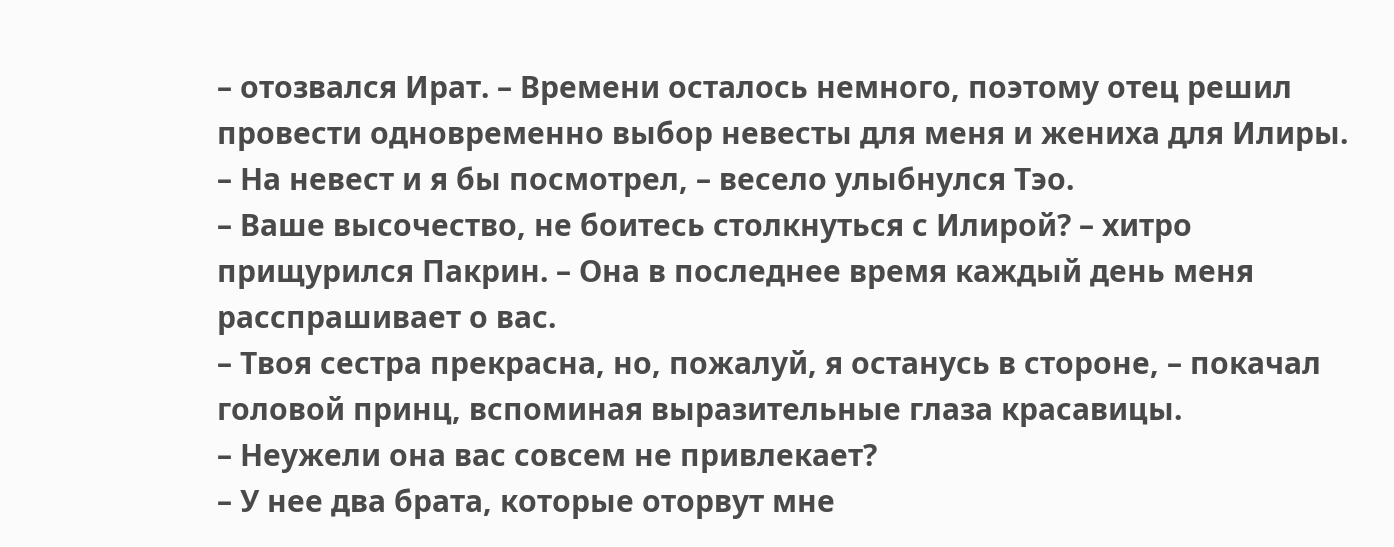– отозвался Ират. – Времени осталось немного, поэтому отец решил провести одновременно выбор невесты для меня и жениха для Илиры.
– На невест и я бы посмотрел, – весело улыбнулся Тэо.
– Ваше высочество, не боитесь столкнуться с Илирой? – хитро прищурился Пакрин. – Она в последнее время каждый день меня расспрашивает о вас.
– Твоя сестра прекрасна, но, пожалуй, я останусь в стороне, – покачал головой принц, вспоминая выразительные глаза красавицы.
– Неужели она вас совсем не привлекает?
– У нее два брата, которые оторвут мне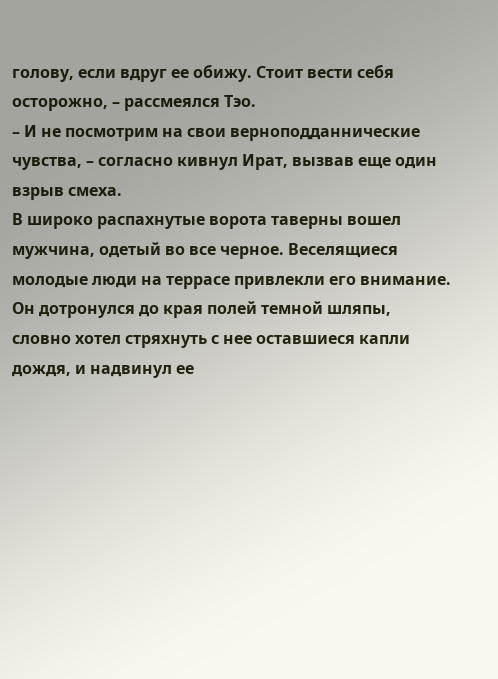голову, если вдруг ее обижу. Стоит вести себя осторожно, – рассмеялся Тэо.
– И не посмотрим на свои верноподданнические чувства, – согласно кивнул Ират, вызвав еще один взрыв смеха.
В широко распахнутые ворота таверны вошел мужчина, одетый во все черное. Веселящиеся молодые люди на террасе привлекли его внимание. Он дотронулся до края полей темной шляпы, словно хотел стряхнуть с нее оставшиеся капли дождя, и надвинул ее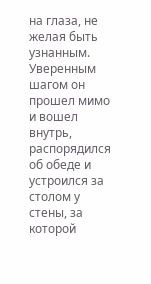на глаза, не желая быть узнанным. Уверенным шагом он прошел мимо и вошел внутрь, распорядился об обеде и устроился за столом у стены, за которой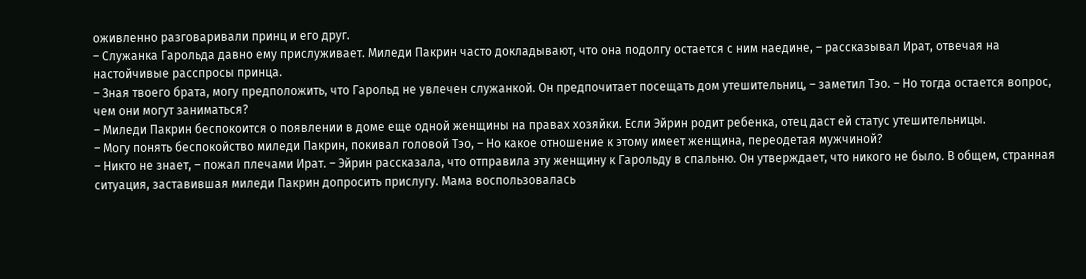оживленно разговаривали принц и его друг.
– Служанка Гарольда давно ему прислуживает. Миледи Пакрин часто докладывают, что она подолгу остается с ним наедине, – рассказывал Ират, отвечая на настойчивые расспросы принца.
– Зная твоего брата, могу предположить, что Гарольд не увлечен служанкой. Он предпочитает посещать дом утешительниц, – заметил Тэо. – Но тогда остается вопрос, чем они могут заниматься?
– Миледи Пакрин беспокоится о появлении в доме еще одной женщины на правах хозяйки. Если Эйрин родит ребенка, отец даст ей статус утешительницы.
– Могу понять беспокойство миледи Пакрин, покивал головой Тэо, – Но какое отношение к этому имеет женщина, переодетая мужчиной?
– Никто не знает, – пожал плечами Ират. – Эйрин рассказала, что отправила эту женщину к Гарольду в спальню. Он утверждает, что никого не было. В общем, странная ситуация, заставившая миледи Пакрин допросить прислугу. Мама воспользовалась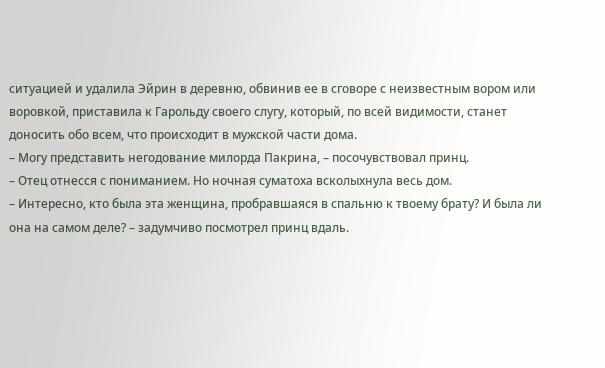ситуацией и удалила Эйрин в деревню, обвинив ее в сговоре с неизвестным вором или воровкой, приставила к Гарольду своего слугу, который, по всей видимости, станет доносить обо всем, что происходит в мужской части дома.
– Могу представить негодование милорда Пакрина, – посочувствовал принц.
– Отец отнесся с пониманием. Но ночная суматоха всколыхнула весь дом.
– Интересно, кто была эта женщина, пробравшаяся в спальню к твоему брату? И была ли она на самом деле? – задумчиво посмотрел принц вдаль.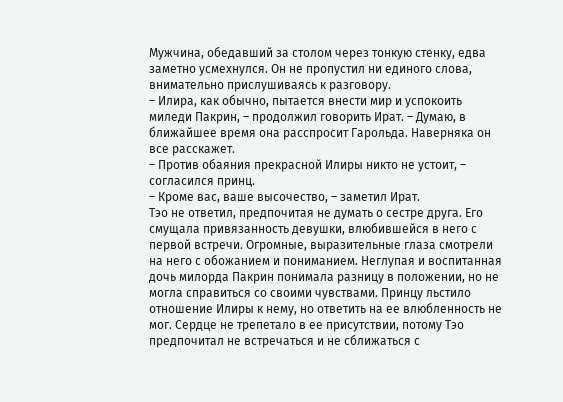Мужчина, обедавший за столом через тонкую стенку, едва заметно усмехнулся. Он не пропустил ни единого слова, внимательно прислушиваясь к разговору.
– Илира, как обычно, пытается внести мир и успокоить миледи Пакрин, – продолжил говорить Ират. – Думаю, в ближайшее время она расспросит Гарольда. Наверняка он все расскажет.
– Против обаяния прекрасной Илиры никто не устоит, – согласился принц.
– Кроме вас, ваше высочество, – заметил Ират.
Тэо не ответил, предпочитая не думать о сестре друга. Его смущала привязанность девушки, влюбившейся в него с первой встречи. Огромные, выразительные глаза смотрели на него с обожанием и пониманием. Неглупая и воспитанная дочь милорда Пакрин понимала разницу в положении, но не могла справиться со своими чувствами. Принцу льстило отношение Илиры к нему, но ответить на ее влюбленность не мог. Сердце не трепетало в ее присутствии, потому Тэо предпочитал не встречаться и не сближаться с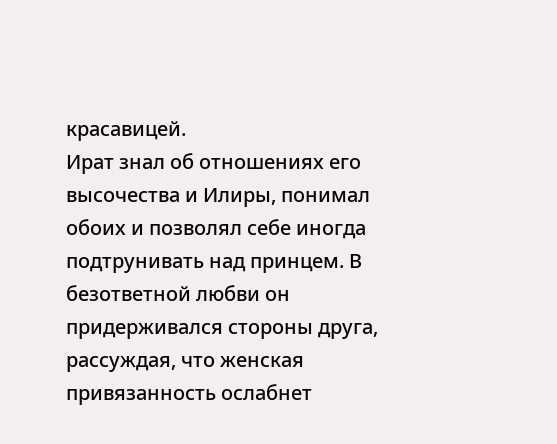красавицей.
Ират знал об отношениях его высочества и Илиры, понимал обоих и позволял себе иногда подтрунивать над принцем. В безответной любви он придерживался стороны друга, рассуждая, что женская привязанность ослабнет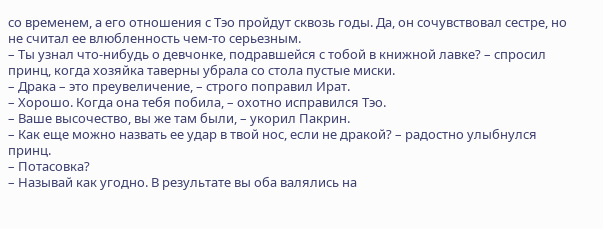со временем, а его отношения с Тэо пройдут сквозь годы. Да, он сочувствовал сестре, но не считал ее влюбленность чем-то серьезным.
– Ты узнал что-нибудь о девчонке, подравшейся с тобой в книжной лавке? – спросил принц, когда хозяйка таверны убрала со стола пустые миски.
– Драка – это преувеличение, – строго поправил Ират.
– Хорошо. Когда она тебя побила, – охотно исправился Тэо.
– Ваше высочество, вы же там были, – укорил Пакрин.
– Как еще можно назвать ее удар в твой нос, если не дракой? – радостно улыбнулся принц.
– Потасовка?
– Называй как угодно. В результате вы оба валялись на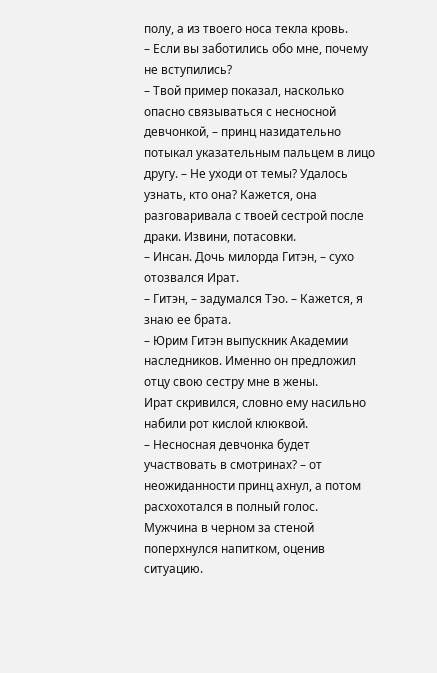полу, а из твоего носа текла кровь.
– Если вы заботились обо мне, почему не вступились?
– Твой пример показал, насколько опасно связываться с несносной девчонкой, – принц назидательно потыкал указательным пальцем в лицо другу. – Не уходи от темы? Удалось узнать, кто она? Кажется, она разговаривала с твоей сестрой после драки. Извини, потасовки.
– Инсан. Дочь милорда Гитэн, – сухо отозвался Ират.
– Гитэн, – задумался Тэо. – Кажется, я знаю ее брата.
– Юрим Гитэн выпускник Академии наследников. Именно он предложил отцу свою сестру мне в жены.
Ират скривился, словно ему насильно набили рот кислой клюквой.
– Несносная девчонка будет участвовать в смотринах? – от неожиданности принц ахнул, а потом расхохотался в полный голос.
Мужчина в черном за стеной поперхнулся напитком, оценив ситуацию.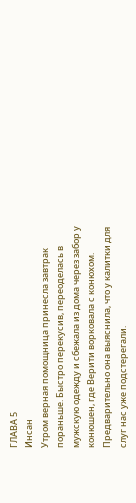ГЛАВА 5
Инсан
Утром верная помощница принесла завтрак пораньше. Быстро перекусив, переоделась в мужскую одежду и сбежала из дома через забор у конюшен, где Верити ворковала с конюхом. Предварительно она выяснила, что у калитки для слуг нас уже подстерегали.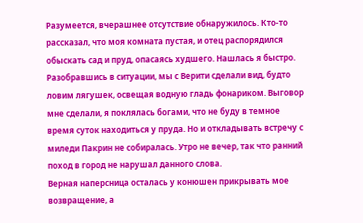Разумеется, вчерашнее отсутствие обнаружилось. Кто-то рассказал, что моя комната пустая, и отец распорядился обыскать сад и пруд, опасаясь худшего. Нашлась я быстро. Разобравшись в ситуации, мы с Верити сделали вид, будто ловим лягушек, освещая водную гладь фонариком. Выговор мне сделали, я поклялась богами, что не буду в темное время суток находиться у пруда. Но и откладывать встречу с миледи Пакрин не собиралась. Утро не вечер, так что ранний поход в город не нарушал данного слова.
Верная наперсница осталась у конюшен прикрывать мое возвращение, а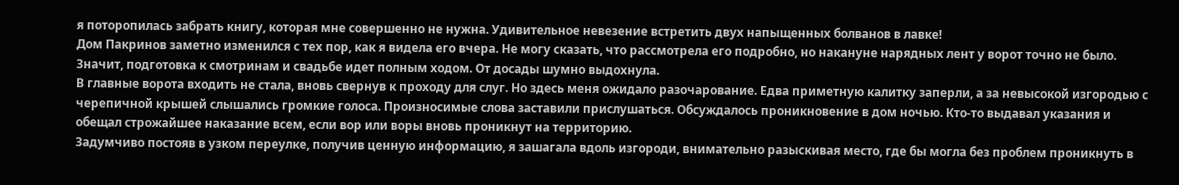я поторопилась забрать книгу, которая мне совершенно не нужна. Удивительное невезение встретить двух напыщенных болванов в лавке!
Дом Пакринов заметно изменился с тех пор, как я видела его вчера. Не могу сказать, что рассмотрела его подробно, но накануне нарядных лент у ворот точно не было. Значит, подготовка к смотринам и свадьбе идет полным ходом. От досады шумно выдохнула.
В главные ворота входить не стала, вновь свернув к проходу для слуг. Но здесь меня ожидало разочарование. Едва приметную калитку заперли, а за невысокой изгородью с черепичной крышей слышались громкие голоса. Произносимые слова заставили прислушаться. Обсуждалось проникновение в дом ночью. Кто-то выдавал указания и обещал строжайшее наказание всем, если вор или воры вновь проникнут на территорию.
Задумчиво постояв в узком переулке, получив ценную информацию, я зашагала вдоль изгороди, внимательно разыскивая место, где бы могла без проблем проникнуть в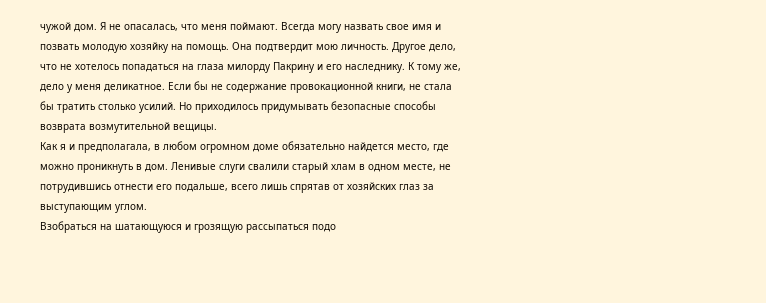чужой дом. Я не опасалась, что меня поймают. Всегда могу назвать свое имя и позвать молодую хозяйку на помощь. Она подтвердит мою личность. Другое дело, что не хотелось попадаться на глаза милорду Пакрину и его наследнику. К тому же, дело у меня деликатное. Если бы не содержание провокационной книги, не стала бы тратить столько усилий. Но приходилось придумывать безопасные способы возврата возмутительной вещицы.
Как я и предполагала, в любом огромном доме обязательно найдется место, где можно проникнуть в дом. Ленивые слуги свалили старый хлам в одном месте, не потрудившись отнести его подальше, всего лишь спрятав от хозяйских глаз за выступающим углом.
Взобраться на шатающуюся и грозящую рассыпаться подо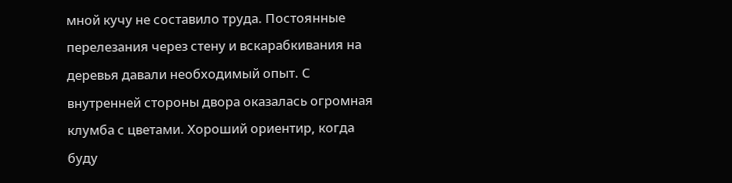мной кучу не составило труда. Постоянные перелезания через стену и вскарабкивания на деревья давали необходимый опыт. С внутренней стороны двора оказалась огромная клумба с цветами. Хороший ориентир, когда буду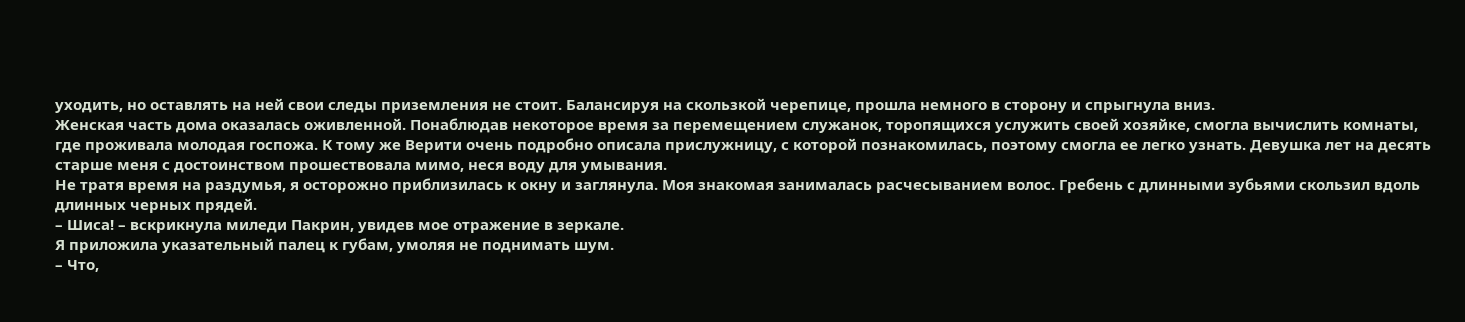уходить, но оставлять на ней свои следы приземления не стоит. Балансируя на скользкой черепице, прошла немного в сторону и спрыгнула вниз.
Женская часть дома оказалась оживленной. Понаблюдав некоторое время за перемещением служанок, торопящихся услужить своей хозяйке, смогла вычислить комнаты, где проживала молодая госпожа. К тому же Верити очень подробно описала прислужницу, с которой познакомилась, поэтому смогла ее легко узнать. Девушка лет на десять старше меня с достоинством прошествовала мимо, неся воду для умывания.
Не тратя время на раздумья, я осторожно приблизилась к окну и заглянула. Моя знакомая занималась расчесыванием волос. Гребень с длинными зубьями скользил вдоль длинных черных прядей.
– Шиса! – вскрикнула миледи Пакрин, увидев мое отражение в зеркале.
Я приложила указательный палец к губам, умоляя не поднимать шум.
– Что,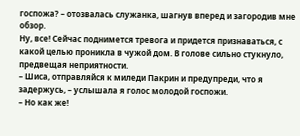госпожа? – отозвалась служанка, шагнув вперед и загородив мне обзор.
Ну, все! Сейчас поднимется тревога и придется признаваться, с какой целью проникла в чужой дом. В голове сильно стукнуло, предвещая неприятности.
– Шиса, отправляйся к миледи Пакрин и предупреди, что я задержусь, – услышала я голос молодой госпожи.
– Но как же!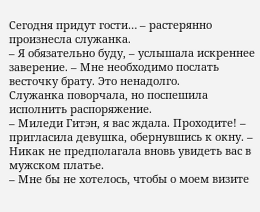Сегодня придут гости… – растерянно произнесла служанка.
– Я обязательно буду, – услышала искреннее заверение. – Мне необходимо послать весточку брату. Это ненадолго.
Служанка поворчала, но поспешила исполнить распоряжение.
– Миледи Гитэн, я вас ждала. Проходите! – пригласила девушка, обернувшись к окну. – Никак не предполагала вновь увидеть вас в мужском платье.
– Мне бы не хотелось, чтобы о моем визите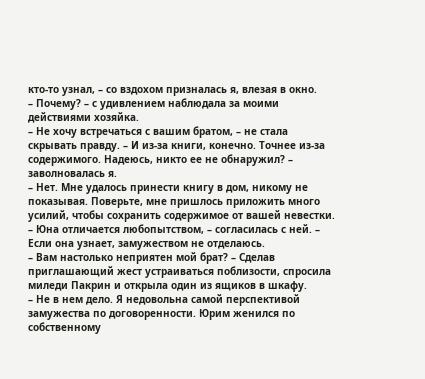кто-то узнал, – со вздохом призналась я, влезая в окно.
– Почему? – с удивлением наблюдала за моими действиями хозяйка.
– Не хочу встречаться с вашим братом, – не стала скрывать правду. – И из-за книги, конечно. Точнее из-за содержимого. Надеюсь, никто ее не обнаружил? – заволновалась я.
– Нет. Мне удалось принести книгу в дом, никому не показывая. Поверьте, мне пришлось приложить много усилий, чтобы сохранить содержимое от вашей невестки.
– Юна отличается любопытством, – согласилась с ней. – Если она узнает, замужеством не отделаюсь.
– Вам настолько неприятен мой брат? – Сделав приглашающий жест устраиваться поблизости, спросила миледи Пакрин и открыла один из ящиков в шкафу.
– Не в нем дело. Я недовольна самой перспективой замужества по договоренности. Юрим женился по собственному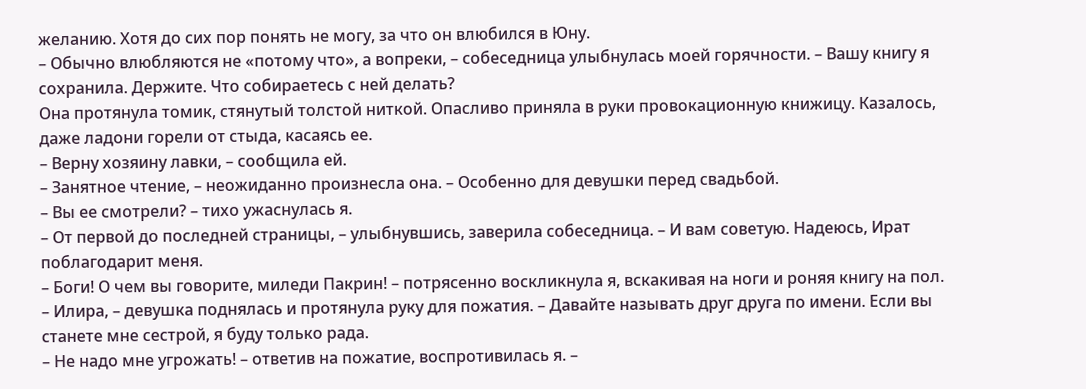желанию. Хотя до сих пор понять не могу, за что он влюбился в Юну.
– Обычно влюбляются не «потому что», а вопреки, – собеседница улыбнулась моей горячности. – Вашу книгу я сохранила. Держите. Что собираетесь с ней делать?
Она протянула томик, стянутый толстой ниткой. Опасливо приняла в руки провокационную книжицу. Казалось, даже ладони горели от стыда, касаясь ее.
– Верну хозяину лавки, – сообщила ей.
– Занятное чтение, – неожиданно произнесла она. – Особенно для девушки перед свадьбой.
– Вы ее смотрели? – тихо ужаснулась я.
– От первой до последней страницы, – улыбнувшись, заверила собеседница. – И вам советую. Надеюсь, Ират поблагодарит меня.
– Боги! О чем вы говорите, миледи Пакрин! – потрясенно воскликнула я, вскакивая на ноги и роняя книгу на пол.
– Илира, – девушка поднялась и протянула руку для пожатия. – Давайте называть друг друга по имени. Если вы станете мне сестрой, я буду только рада.
– Не надо мне угрожать! – ответив на пожатие, воспротивилась я. –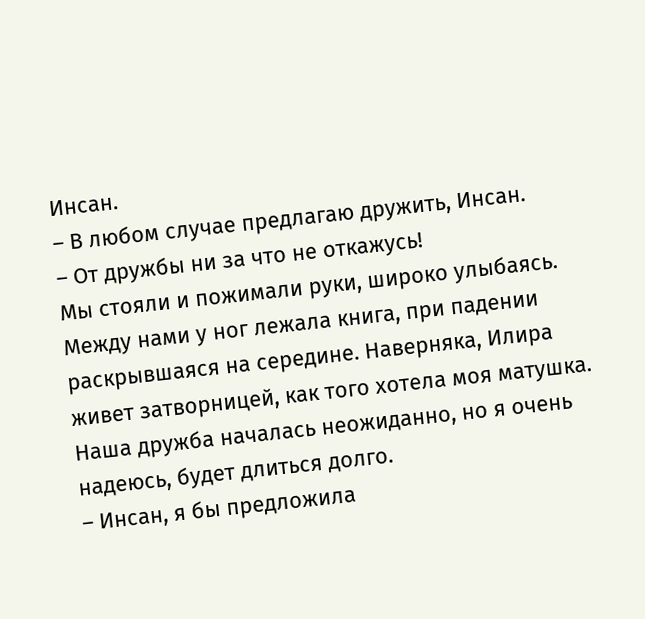Инсан.
– В любом случае предлагаю дружить, Инсан.
– От дружбы ни за что не откажусь!
Мы стояли и пожимали руки, широко улыбаясь. Между нами у ног лежала книга, при падении раскрывшаяся на середине. Наверняка, Илира живет затворницей, как того хотела моя матушка. Наша дружба началась неожиданно, но я очень надеюсь, будет длиться долго.
– Инсан, я бы предложила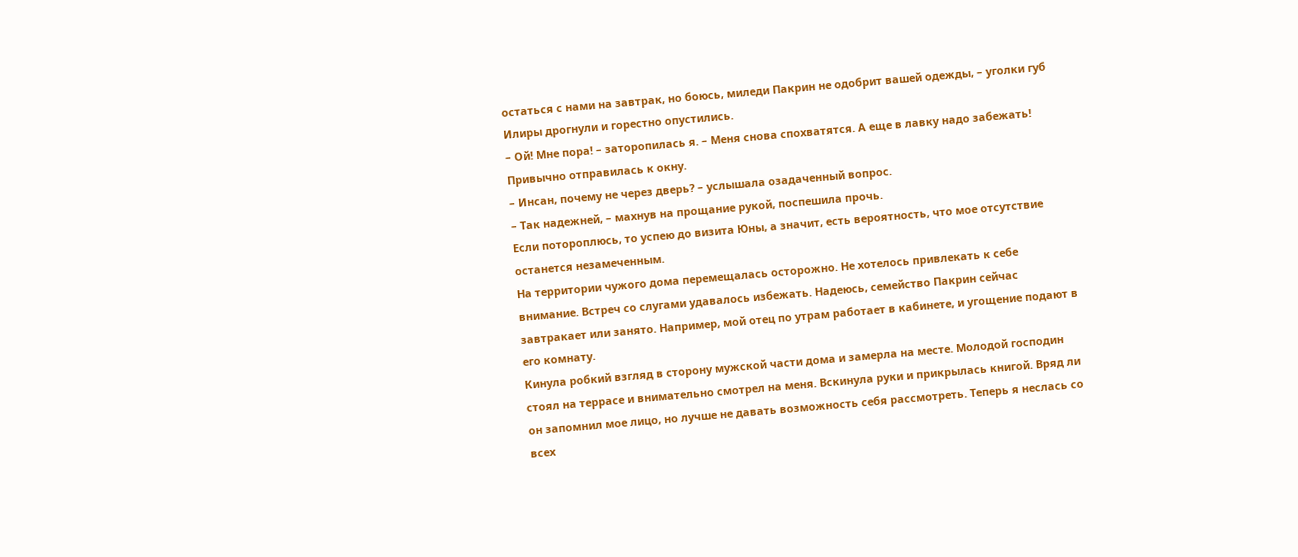остаться с нами на завтрак, но боюсь, миледи Пакрин не одобрит вашей одежды, – уголки губ Илиры дрогнули и горестно опустились.
– Ой! Мне пора! – заторопилась я. – Меня снова спохватятся. А еще в лавку надо забежать!
Привычно отправилась к окну.
– Инсан, почему не через дверь? – услышала озадаченный вопрос.
– Так надежней, – махнув на прощание рукой, поспешила прочь.
Если потороплюсь, то успею до визита Юны, а значит, есть вероятность, что мое отсутствие останется незамеченным.
На территории чужого дома перемещалась осторожно. Не хотелось привлекать к себе внимание. Встреч со слугами удавалось избежать. Надеюсь, семейство Пакрин сейчас завтракает или занято. Например, мой отец по утрам работает в кабинете, и угощение подают в его комнату.
Кинула робкий взгляд в сторону мужской части дома и замерла на месте. Молодой господин стоял на террасе и внимательно смотрел на меня. Вскинула руки и прикрылась книгой. Вряд ли он запомнил мое лицо, но лучше не давать возможность себя рассмотреть. Теперь я неслась со всех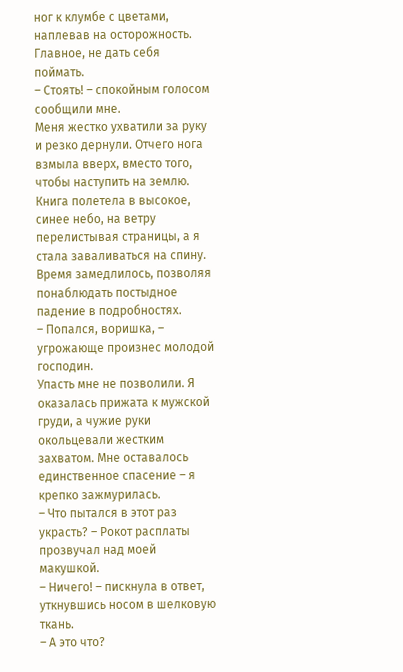ног к клумбе с цветами, наплевав на осторожность. Главное, не дать себя поймать.
– Стоять! – спокойным голосом сообщили мне.
Меня жестко ухватили за руку и резко дернули. Отчего нога взмыла вверх, вместо того, чтобы наступить на землю. Книга полетела в высокое, синее небо, на ветру перелистывая страницы, а я стала заваливаться на спину. Время замедлилось, позволяя понаблюдать постыдное падение в подробностях.
– Попался, воришка, – угрожающе произнес молодой господин.
Упасть мне не позволили. Я оказалась прижата к мужской груди, а чужие руки окольцевали жестким захватом. Мне оставалось единственное спасение – я крепко зажмурилась.
– Что пытался в этот раз украсть? – Рокот расплаты прозвучал над моей макушкой.
– Ничего! – пискнула в ответ, уткнувшись носом в шелковую ткань.
– А это что?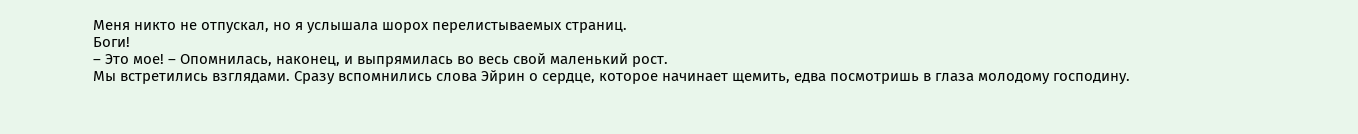Меня никто не отпускал, но я услышала шорох перелистываемых страниц.
Боги!
– Это мое! – Опомнилась, наконец, и выпрямилась во весь свой маленький рост.
Мы встретились взглядами. Сразу вспомнились слова Эйрин о сердце, которое начинает щемить, едва посмотришь в глаза молодому господину.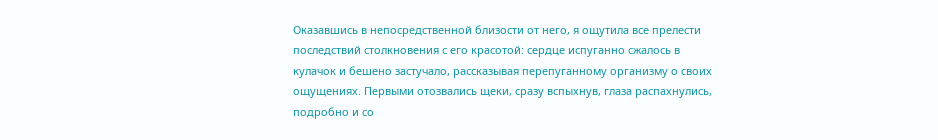Оказавшись в непосредственной близости от него, я ощутила все прелести последствий столкновения с его красотой: сердце испуганно сжалось в кулачок и бешено застучало, рассказывая перепуганному организму о своих ощущениях. Первыми отозвались щеки, сразу вспыхнув, глаза распахнулись, подробно и со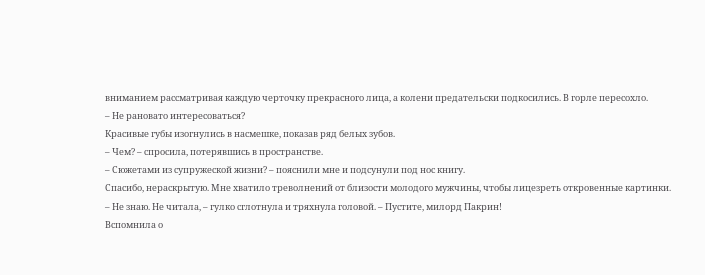вниманием рассматривая каждую черточку прекрасного лица, а колени предательски подкосились. В горле пересохло.
– Не рановато интересоваться?
Красивые губы изогнулись в насмешке, показав ряд белых зубов.
– Чем? – спросила, потерявшись в пространстве.
– Сюжетами из супружеской жизни? – пояснили мне и подсунули под нос книгу.
Спасибо, нераскрытую. Мне хватило треволнений от близости молодого мужчины, чтобы лицезреть откровенные картинки.
– Не знаю. Не читала, – гулко сглотнула и тряхнула головой. – Пустите, милорд Пакрин!
Вспомнила о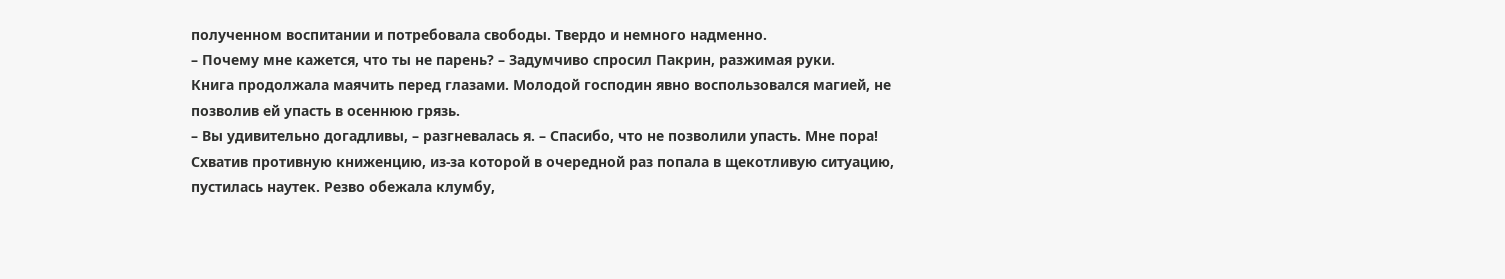полученном воспитании и потребовала свободы. Твердо и немного надменно.
– Почему мне кажется, что ты не парень? – Задумчиво спросил Пакрин, разжимая руки.
Книга продолжала маячить перед глазами. Молодой господин явно воспользовался магией, не позволив ей упасть в осеннюю грязь.
– Вы удивительно догадливы, – разгневалась я. – Спасибо, что не позволили упасть. Мне пора!
Схватив противную книженцию, из-за которой в очередной раз попала в щекотливую ситуацию, пустилась наутек. Резво обежала клумбу,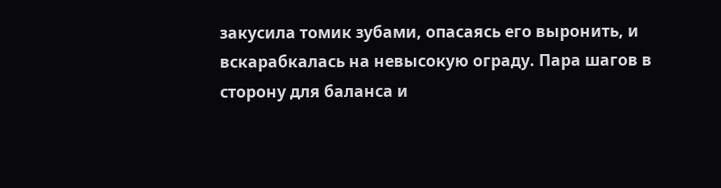закусила томик зубами, опасаясь его выронить, и вскарабкалась на невысокую ограду. Пара шагов в сторону для баланса и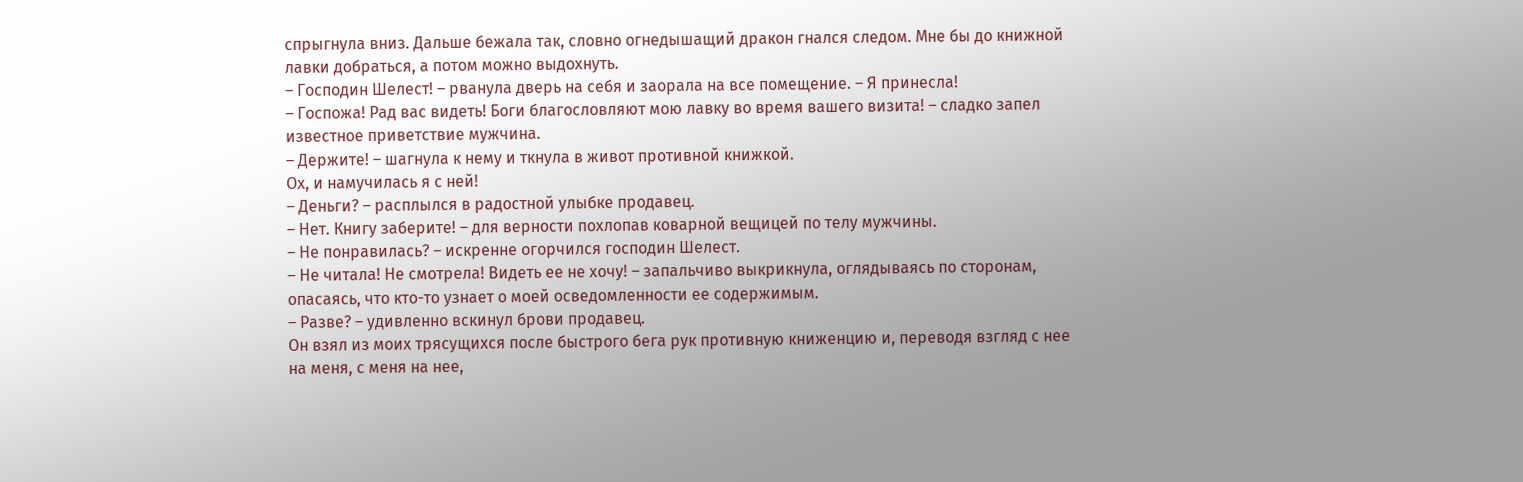спрыгнула вниз. Дальше бежала так, словно огнедышащий дракон гнался следом. Мне бы до книжной лавки добраться, а потом можно выдохнуть.
– Господин Шелест! – рванула дверь на себя и заорала на все помещение. – Я принесла!
– Госпожа! Рад вас видеть! Боги благословляют мою лавку во время вашего визита! – сладко запел известное приветствие мужчина.
– Держите! – шагнула к нему и ткнула в живот противной книжкой.
Ох, и намучилась я с ней!
– Деньги? – расплылся в радостной улыбке продавец.
– Нет. Книгу заберите! – для верности похлопав коварной вещицей по телу мужчины.
– Не понравилась? – искренне огорчился господин Шелест.
– Не читала! Не смотрела! Видеть ее не хочу! – запальчиво выкрикнула, оглядываясь по сторонам, опасаясь, что кто-то узнает о моей осведомленности ее содержимым.
– Разве? – удивленно вскинул брови продавец.
Он взял из моих трясущихся после быстрого бега рук противную книженцию и, переводя взгляд с нее на меня, с меня на нее,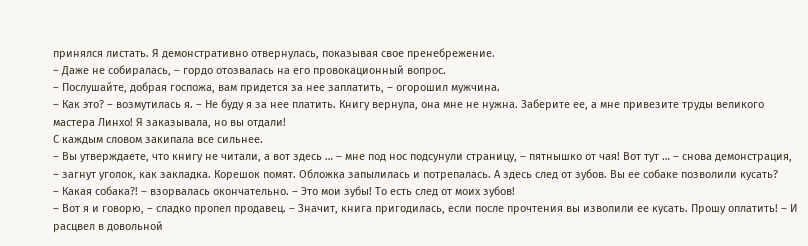принялся листать. Я демонстративно отвернулась, показывая свое пренебрежение.
– Даже не собиралась, – гордо отозвалась на его провокационный вопрос.
– Послушайте, добрая госпожа, вам придется за нее заплатить, – огорошил мужчина.
– Как это? – возмутилась я. – Не буду я за нее платить. Книгу вернула, она мне не нужна. Заберите ее, а мне привезите труды великого мастера Линхо! Я заказывала, но вы отдали!
С каждым словом закипала все сильнее.
– Вы утверждаете, что книгу не читали, а вот здесь … – мне под нос подсунули страницу, – пятнышко от чая! Вот тут … – снова демонстрация, – загнут уголок, как закладка. Корешок помят. Обложка запылилась и потрепалась. А здесь след от зубов. Вы ее собаке позволили кусать?
– Какая собака?! – взорвалась окончательно. – Это мои зубы! То есть след от моих зубов!
– Вот я и говорю, – сладко пропел продавец. – Значит, книга пригодилась, если после прочтения вы изволили ее кусать. Прошу оплатить! – И расцвел в довольной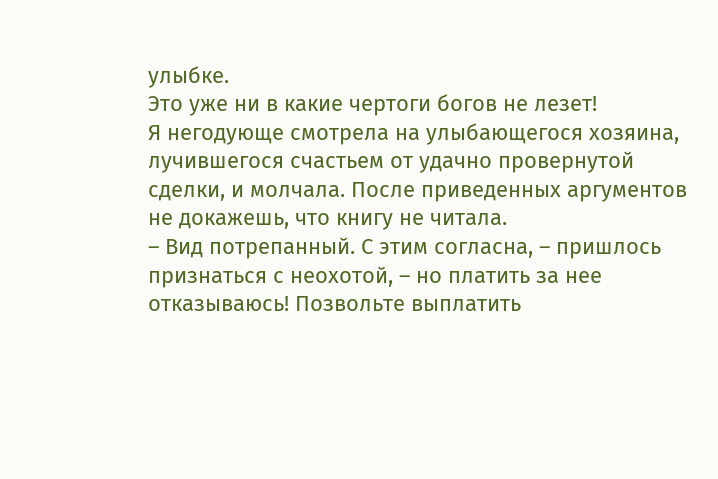улыбке.
Это уже ни в какие чертоги богов не лезет!
Я негодующе смотрела на улыбающегося хозяина, лучившегося счастьем от удачно провернутой сделки, и молчала. После приведенных аргументов не докажешь, что книгу не читала.
– Вид потрепанный. С этим согласна, – пришлось признаться с неохотой, – но платить за нее отказываюсь! Позвольте выплатить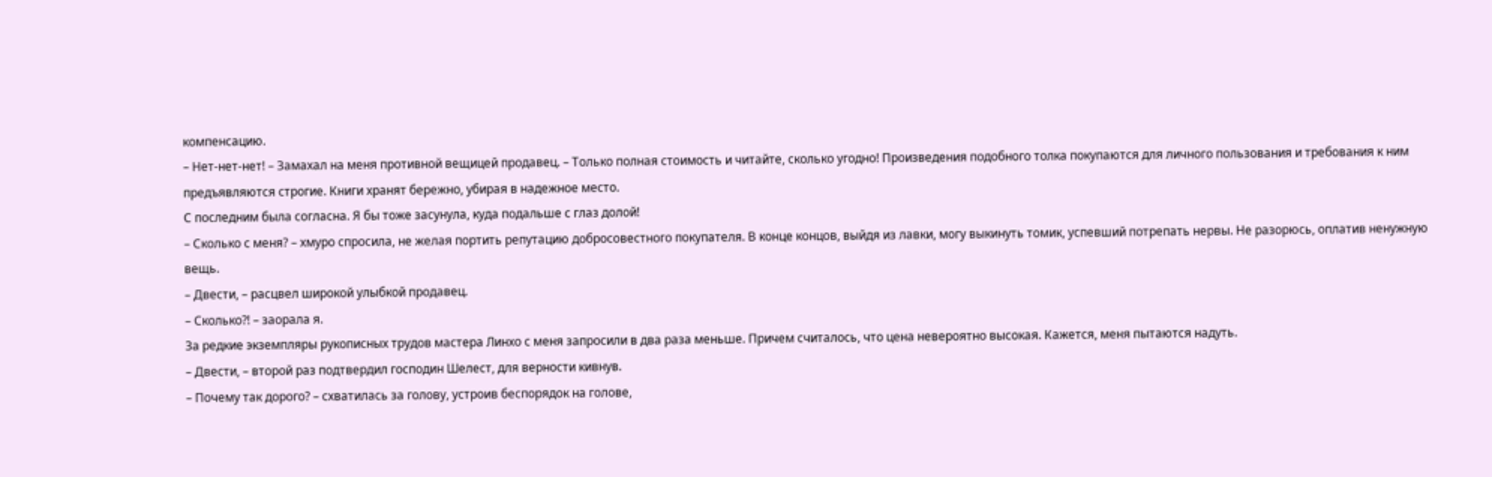компенсацию.
– Нет-нет-нет! – Замахал на меня противной вещицей продавец. – Только полная стоимость и читайте, сколько угодно! Произведения подобного толка покупаются для личного пользования и требования к ним предъявляются строгие. Книги хранят бережно, убирая в надежное место.
С последним была согласна. Я бы тоже засунула, куда подальше с глаз долой!
– Сколько с меня? – хмуро спросила, не желая портить репутацию добросовестного покупателя. В конце концов, выйдя из лавки, могу выкинуть томик, успевший потрепать нервы. Не разорюсь, оплатив ненужную вещь.
– Двести, – расцвел широкой улыбкой продавец.
– Сколько?! – заорала я.
За редкие экземпляры рукописных трудов мастера Линхо с меня запросили в два раза меньше. Причем считалось, что цена невероятно высокая. Кажется, меня пытаются надуть.
– Двести, – второй раз подтвердил господин Шелест, для верности кивнув.
– Почему так дорого? – схватилась за голову, устроив беспорядок на голове,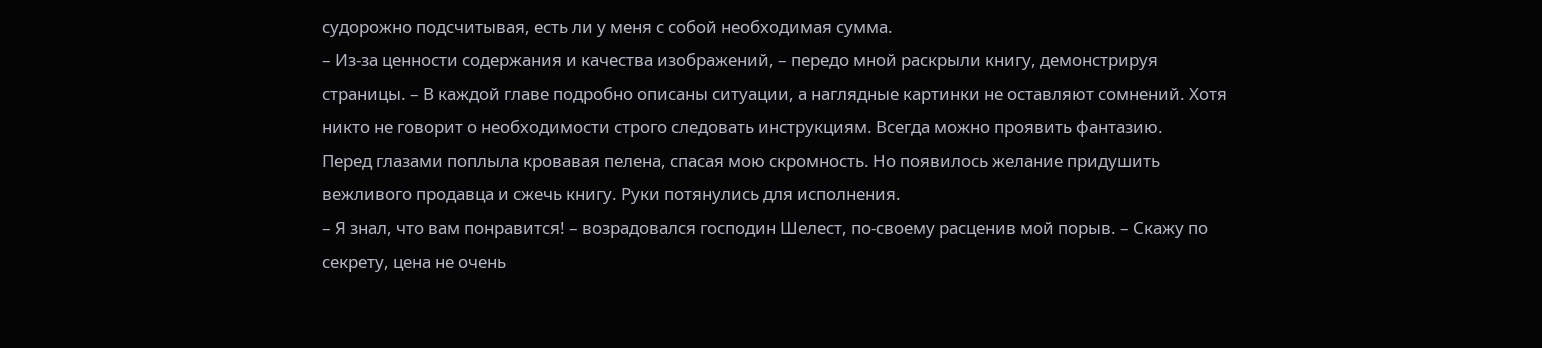судорожно подсчитывая, есть ли у меня с собой необходимая сумма.
– Из-за ценности содержания и качества изображений, – передо мной раскрыли книгу, демонстрируя страницы. – В каждой главе подробно описаны ситуации, а наглядные картинки не оставляют сомнений. Хотя никто не говорит о необходимости строго следовать инструкциям. Всегда можно проявить фантазию.
Перед глазами поплыла кровавая пелена, спасая мою скромность. Но появилось желание придушить вежливого продавца и сжечь книгу. Руки потянулись для исполнения.
– Я знал, что вам понравится! – возрадовался господин Шелест, по-своему расценив мой порыв. – Скажу по секрету, цена не очень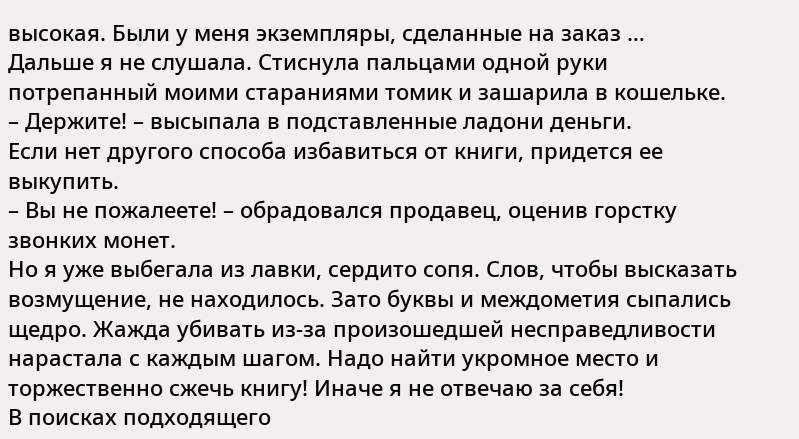высокая. Были у меня экземпляры, сделанные на заказ …
Дальше я не слушала. Стиснула пальцами одной руки потрепанный моими стараниями томик и зашарила в кошельке.
– Держите! – высыпала в подставленные ладони деньги.
Если нет другого способа избавиться от книги, придется ее выкупить.
– Вы не пожалеете! – обрадовался продавец, оценив горстку звонких монет.
Но я уже выбегала из лавки, сердито сопя. Слов, чтобы высказать возмущение, не находилось. Зато буквы и междометия сыпались щедро. Жажда убивать из-за произошедшей несправедливости нарастала с каждым шагом. Надо найти укромное место и торжественно сжечь книгу! Иначе я не отвечаю за себя!
В поисках подходящего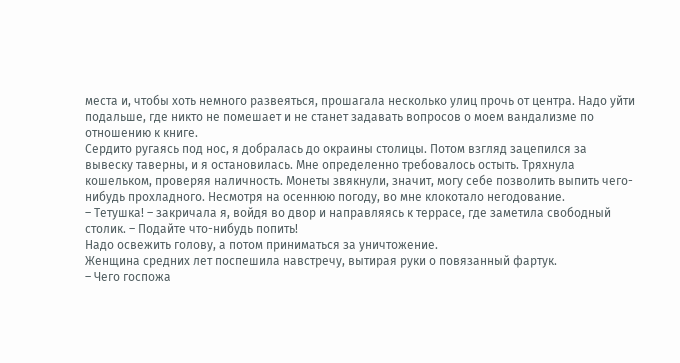места и, чтобы хоть немного развеяться, прошагала несколько улиц прочь от центра. Надо уйти подальше, где никто не помешает и не станет задавать вопросов о моем вандализме по отношению к книге.
Сердито ругаясь под нос, я добралась до окраины столицы. Потом взгляд зацепился за вывеску таверны, и я остановилась. Мне определенно требовалось остыть. Тряхнула кошельком, проверяя наличность. Монеты звякнули, значит, могу себе позволить выпить чего-нибудь прохладного. Несмотря на осеннюю погоду, во мне клокотало негодование.
– Тетушка! – закричала я, войдя во двор и направляясь к террасе, где заметила свободный столик. – Подайте что-нибудь попить!
Надо освежить голову, а потом приниматься за уничтожение.
Женщина средних лет поспешила навстречу, вытирая руки о повязанный фартук.
– Чего госпожа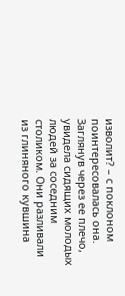изволит? – с поклоном поинтересовалась она.
Заглянув через ее плечо, увидела сидящих молодых людей за соседним столиком. Они разливали из глиняного кувшина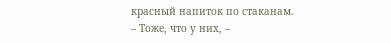красный напиток по стаканам.
– Тоже, что у них, –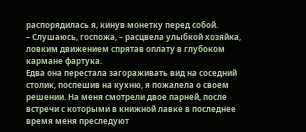распорядилась я, кинув монетку перед собой.
– Слушаюсь, госпожа, – расцвела улыбкой хозяйка, ловким движением спрятав оплату в глубоком кармане фартука.
Едва она перестала загораживать вид на соседний столик, поспешив на кухню, я пожалела о своем решении. На меня смотрели двое парней, после встречи с которыми в книжной лавке в последнее время меня преследуют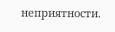неприятности.